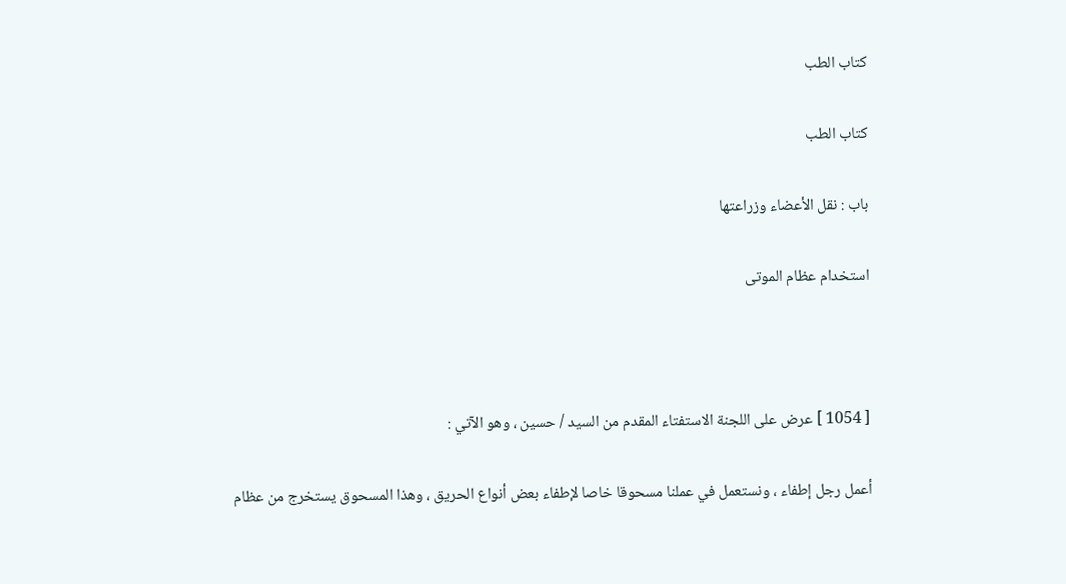كتاب الطب

كتاب الطب

باب : نقل الأعضاء وزراعتها

استخدام عظام الموتى



[ 1054 ] عرض على اللجنة الاستفتاء المقدم من السيد / حسين ، وهو الآتي :

أعمل رجل إطفاء ، ونستعمل في عملنا مسحوقا خاصا لإطفاء بعض أنواع الحريق ، وهذا المسحوق يستخرج من عظام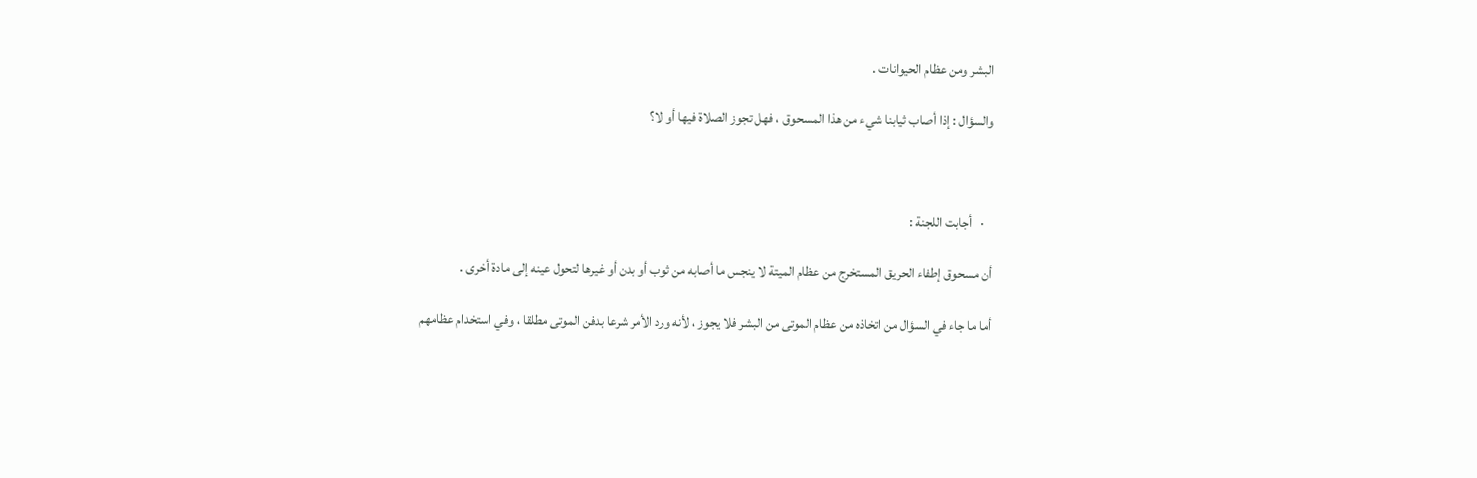البشر ومن عظام الحيوانات .

والسؤال : إذا أصاب ثيابنا شيء من هذا المسحوق ، فهل تجوز الصلاة فيها أو لا؟



   ·   أجابت اللجنة :

أن مسحوق إطفاء الحريق المستخرج من عظام الميتة لا ينجس ما أصابه من ثوب أو بدن أو غيرها لتحول عينه إلى مادة أخرى .

أما ما جاء في السؤال من اتخاذه من عظام الموتى من البشر فلا يجوز ، لأنه ورد الأمر شرعا بدفن الموتى مطلقا ، وفي استخدام عظامهم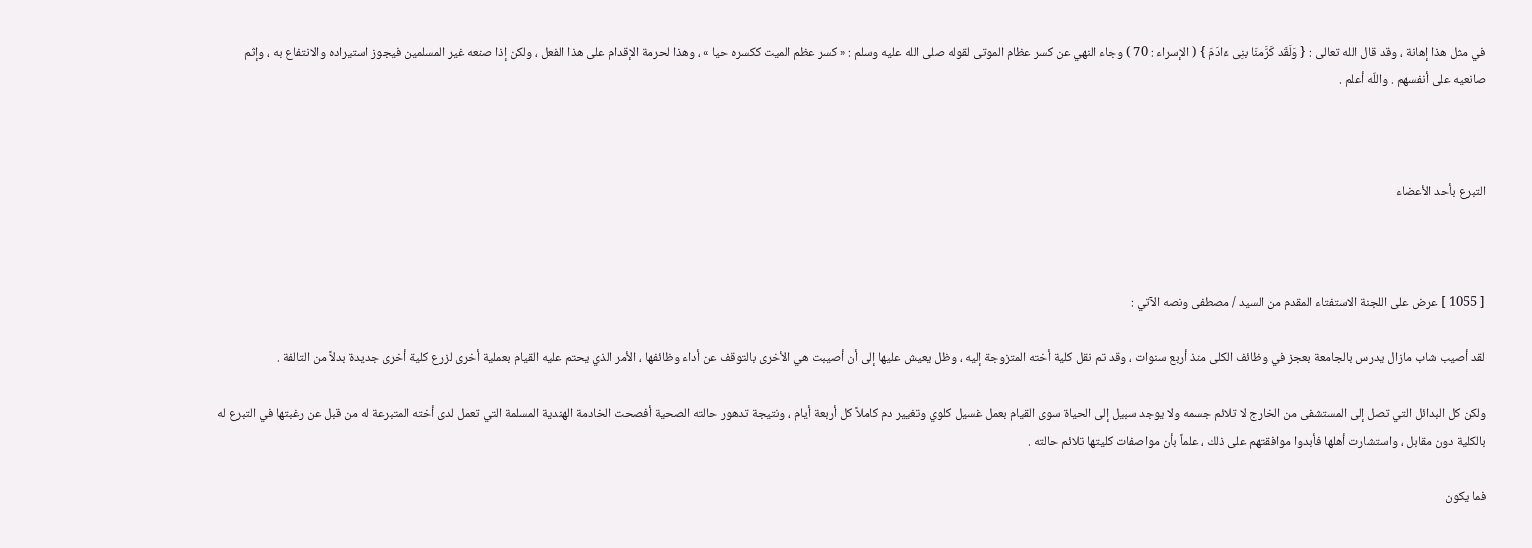في مثل هذا إهانة ، وقد قال الله تعالى : { وَلَقَد كَرَّمنَا بنِى ءَادَمَ } ( الإسراء : 70 ) وجاء النهي عن كسر عظام الموتى لقوله صلى الله عليه وسلم : « كسر عظم الميت ككسره حيا » ، وهذا لحرمة الإقدام على هذا الفعل ، ولكن إذا صنعه غير المسلمين فيجوز استيراده والانتفاع به ، وإثم صانعيه على أنفسهم . واللّه أعلم .



التبرع بأحد الأعضاء



[ 1055 ] عرض على اللجنة الاستفتاء المقدم من السيد / مصطفى ونصه الآتي :

لقد أصيب شاب مازال يدرس بالجامعة بعجز في وظائف الكلى منذ أربع سنوات ، وقد تم نقل كلية أخته المتزوجة إليه ، وظل يعيش عليها إلى أن أصيبت هي الأخرى بالتوقف عن أداء وظائفها ، الأمر الذي يحتم عليه القيام بعملية أخرى لزرع كلية أخرى جديدة بدلاً من التالفة .

ولكن كل البدائل التي تصل إلى المستشفى من الخارج لا تلائم جسمه ولا يوجد سبيل إلى الحياة سوى القيام بعمل غسيل كلوي وتغيير دم كاملاً كل أربعة أيام ، ونتيجة تدهور حالته الصحية أفصحت الخادمة الهندية المسلمة التي تعمل لدى أخته المتبرعة له من قبل عن رغبتها في التبرع له بالكلية دون مقابل ، واستشارت أهلها فأبدوا موافقتهم على ذلك ، علماً بأن مواصفات كليتها تلائم حالته .

فما يكون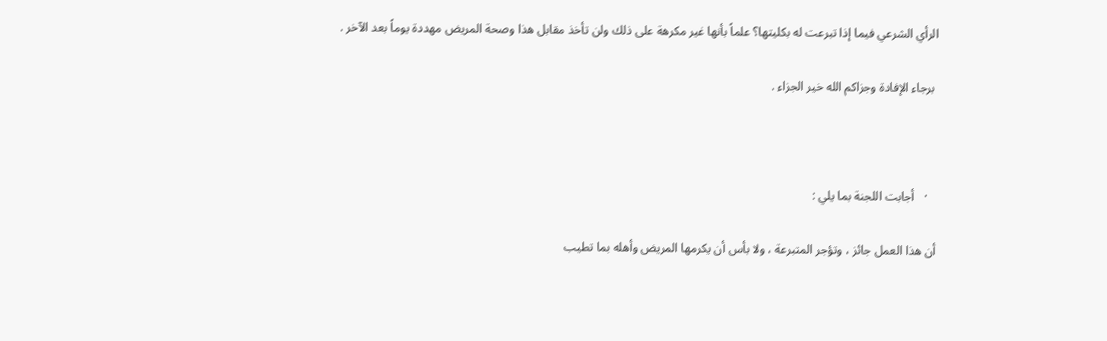الرأي الشرعي فيما إذا تبرعت له بكليتها؟ علماً بأنها غير مكرهة على ذلك ولن تأخذ مقابل هذا وصحة المريض مهددة يوماً بعد الآخر .

 برجاء الإفادة وجزاكم الله خير الجزاء .



   ·   أجابت اللجنة بما يلي :

أن هذا العمل جائز ، وتؤجر المتبرعة ، ولا بأس أن يكرمها المريض وأهله بما تطيب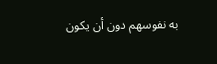به نفوسهم دون أن يكون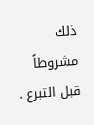ذلك مشروطاً قبل التبرع .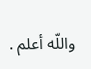واللّه أعلم .